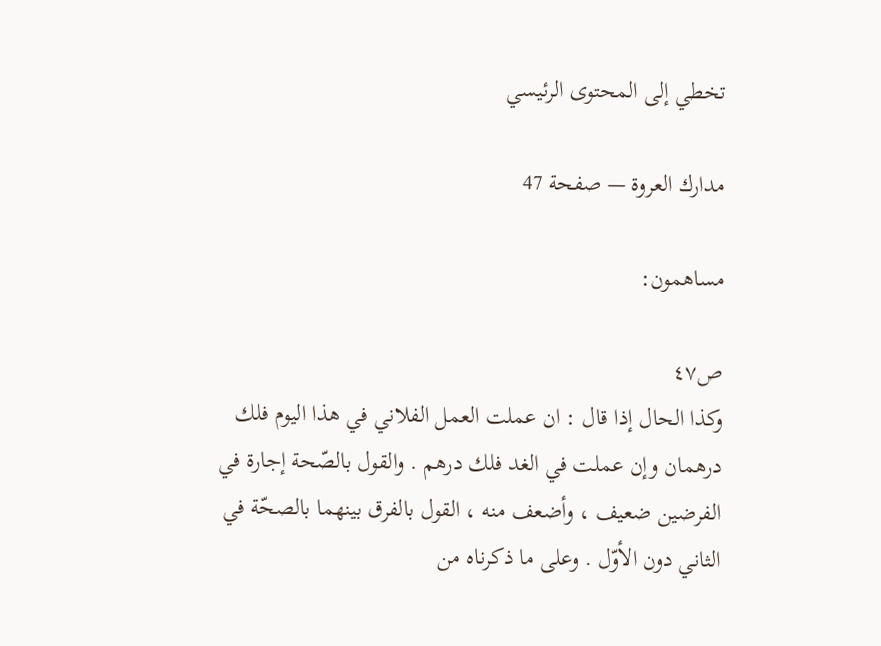تخطي إلى المحتوى الرئيسي

مدارك العروة — صفحة 47

مساهمون:

ص٤٧
وكذا الحال إذا قال : ان عملت العمل الفلاني في هذا اليوم فلك درهمان وإن عملت في الغد فلك درهم . والقول بالصّحة إجارة في الفرضين ضعيف ، وأضعف منه ، القول بالفرق بينهما بالصحّة في الثاني دون الأوّل . وعلى ما ذكرناه من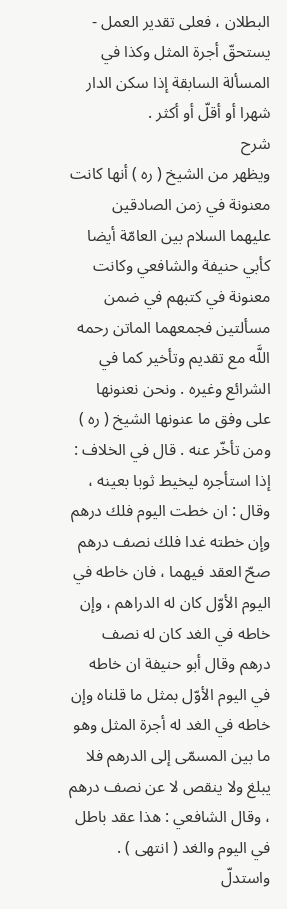البطلان ، فعلى تقدير العمل - يستحقّ أجرة المثل وكذا في المسألة السابقة إذا سكن الدار شهرا أو أقلّ أو أكثر .
شرح
ويظهر من الشيخ ( ره ) أنها كانت معنونة في زمن الصادقين عليهما السلام بين العامّة أيضا كأبي حنيفة والشافعي وكانت معنونة في كتبهم في ضمن مسألتين فجمعهما الماتن رحمه اللَّه مع تقديم وتأخير كما في الشرائع وغيره . ونحن نعنونها على وفق ما عنونها الشيخ ( ره ) ومن تأخّر عنه . قال في الخلاف : إذا استأجره ليخيط ثوبا بعينه ، وقال : ان خطت اليوم فلك درهم وإن خطته غدا فلك نصف درهم صحّ العقد فيهما ، فان خاطه في اليوم الأوّل كان له الدراهم ، وإن خاطه في الغد كان له نصف درهم وقال أبو حنيفة ان خاطه في اليوم الأوّل بمثل ما قلناه وإن خاطه في الغد له أجرة المثل وهو ما بين المسمّى إلى الدرهم فلا يبلغ ولا ينقص لا عن نصف درهم ، وقال الشافعي : هذا عقد باطل في اليوم والغد ( انتهى ) . واستدلّ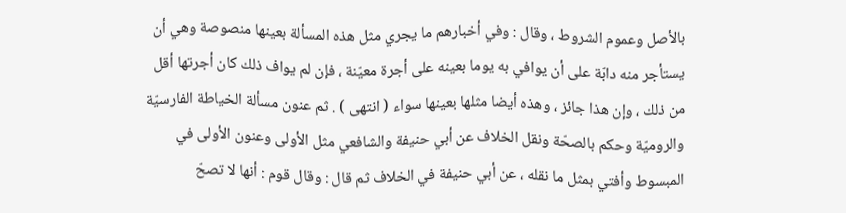بالأصل وعموم الشروط ، وقال : وفي أخبارهم ما يجري مثل هذه المسألة بعينها منصوصة وهي أن يستأجر منه دابّة على أن يوافي به يوما بعينه على أجرة معيّنة ، فإن لم يواف ذلك كان أجرتها أقل من ذلك ، وإن هذا جائز ، وهذه أيضا مثلها بعينها سواء ( انتهى ) . ثم عنون مسألة الخياطة الفارسيّة والروميّة وحكم بالصحّة ونقل الخلاف عن أبي حنيفة والشافعي مثل الأولى وعنون الأولى في المبسوط وأفتي بمثل ما نقله ، عن أبي حنيفة في الخلاف ثم قال : وقال قوم : أنها لا تصحّ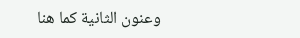وعنون الثانية كما هنا